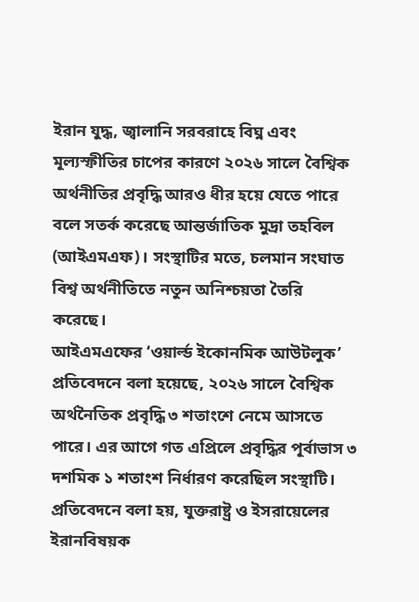ইরান যুদ্ধ, জ্বালানি সরবরাহে বিঘ্ন এবং মূল্যস্ফীতির চাপের কারণে ২০২৬ সালে বৈশ্বিক অর্থনীতির প্রবৃদ্ধি আরও ধীর হয়ে যেতে পারে বলে সতর্ক করেছে আন্তর্জাতিক মুদ্রা তহবিল (আইএমএফ)। সংস্থাটির মতে, চলমান সংঘাত বিশ্ব অর্থনীতিতে নতুন অনিশ্চয়তা তৈরি করেছে।
আইএমএফের ‘ওয়ার্ল্ড ইকোনমিক আউটলুক’ প্রতিবেদনে বলা হয়েছে, ২০২৬ সালে বৈশ্বিক অর্থনৈতিক প্রবৃদ্ধি ৩ শতাংশে নেমে আসতে পারে। এর আগে গত এপ্রিলে প্রবৃদ্ধির পূর্বাভাস ৩ দশমিক ১ শতাংশ নির্ধারণ করেছিল সংস্থাটি।
প্রতিবেদনে বলা হয়, যুক্তরাষ্ট্র ও ইসরায়েলের ইরানবিষয়ক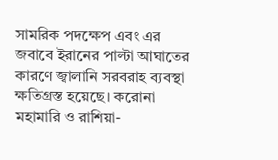সামরিক পদক্ষেপ এবং এর জবাবে ইরানের পাল্টা আঘাতের কারণে জ্বালানি সরবরাহ ব্যবস্থা ক্ষতিগ্রস্ত হয়েছে। করোনা মহামারি ও রাশিয়া-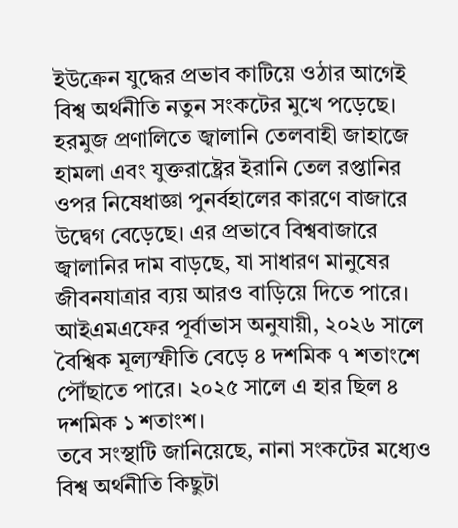ইউক্রেন যুদ্ধের প্রভাব কাটিয়ে ওঠার আগেই বিশ্ব অর্থনীতি নতুন সংকটের মুখে পড়েছে।
হরমুজ প্রণালিতে জ্বালানি তেলবাহী জাহাজে হামলা এবং যুক্তরাষ্ট্রের ইরানি তেল রপ্তানির ওপর নিষেধাজ্ঞা পুনর্বহালের কারণে বাজারে উদ্বেগ বেড়েছে। এর প্রভাবে বিশ্ববাজারে জ্বালানির দাম বাড়ছে, যা সাধারণ মানুষের জীবনযাত্রার ব্যয় আরও বাড়িয়ে দিতে পারে।
আইএমএফের পূর্বাভাস অনুযায়ী, ২০২৬ সালে বৈশ্বিক মূল্যস্ফীতি বেড়ে ৪ দশমিক ৭ শতাংশে পৌঁছাতে পারে। ২০২৫ সালে এ হার ছিল ৪ দশমিক ১ শতাংশ।
তবে সংস্থাটি জানিয়েছে, নানা সংকটের মধ্যেও বিশ্ব অর্থনীতি কিছুটা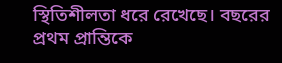স্থিতিশীলতা ধরে রেখেছে। বছরের প্রথম প্রান্তিকে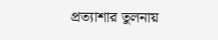প্রত্যাশার তুলনায়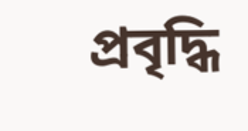প্রবৃদ্ধি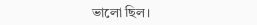ভালো ছিল।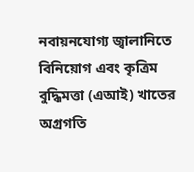নবায়নযোগ্য জ্বালানিতে বিনিয়োগ এবং কৃত্রিম বুদ্ধিমত্তা (এআই) খাতের অগ্রগতি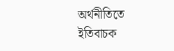অর্থনীতিতে ইতিবাচক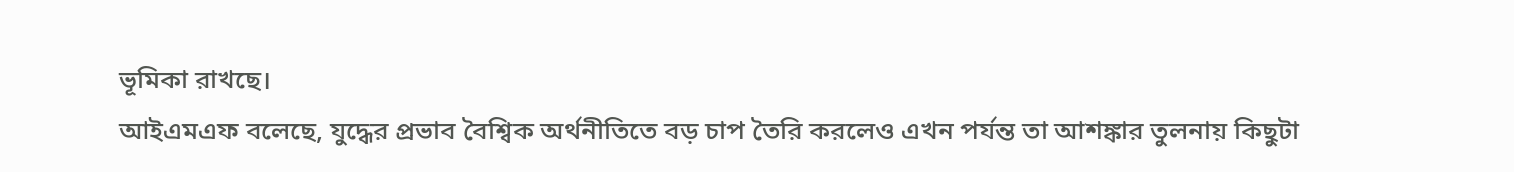ভূমিকা রাখছে।
আইএমএফ বলেছে, যুদ্ধের প্রভাব বৈশ্বিক অর্থনীতিতে বড় চাপ তৈরি করলেও এখন পর্যন্ত তা আশঙ্কার তুলনায় কিছুটা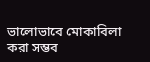ভালোভাবে মোকাবিলা করা সম্ভব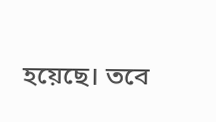হয়েছে। তবে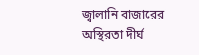জ্বালানি বাজারের অস্থিরতা দীর্ঘ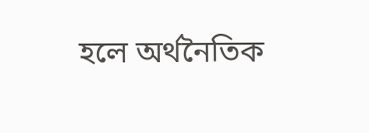হলে অর্থনৈতিক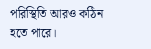পরিস্থিতি আরও কঠিন হতে পারে।